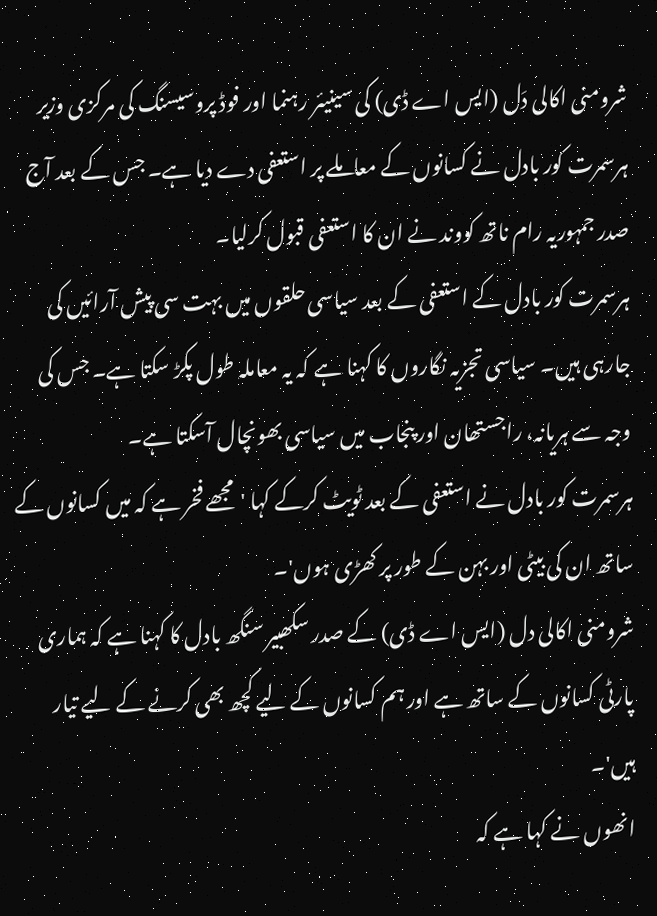شرومنی اکالی دَل (ایس اے ڈی) کی سینیئر رہنما اور فوڈ پروسیسنگ کی مرکزی وزیر ہرسمرت کور بادل نے کسانوں کے معاملے پر استعفی دے دیا ہے۔ جس کے بعد آج صدر جمہوریہ رام ناتھ کووند نے ان کا استعفی قبول کرلیا۔
ہرسمرت کور بادل کے استعفی کے بعد سیاسی حلقوں میں بہت سی پیش آرائیں کی جارہی ہیں۔ سیاسی تجزیہ نگاروں کا کہنا ہے کہ یہ معاملہ طول پکڑ سکتا ہے۔ جس کی وجہ سے ہریانہ، راجستھان اور پنجاب میں سیاسی بھونچال آسکتا ہے۔
ہرسمرت کور بادل نے استعفی کے بعد ٹویٹ کرکے کہا 'مجھے فخر ہے کہ میں کسانوں کے ساتھ ان کی بیٹی اور بہن کے طور پر کھڑی ہوں'۔
شرومنی اکالی دل (ایس اے ڈی) کے صدر سکھبیر سنگھ بادل کا کہنا ہے کہ ہماری پارٹی کسانوں کے ساتھ ہے اور ہم کسانوں کے لیے کچھ بھی کرنے کے لیے تیار ہیں'۔
انھوں نے کہا ہے کہ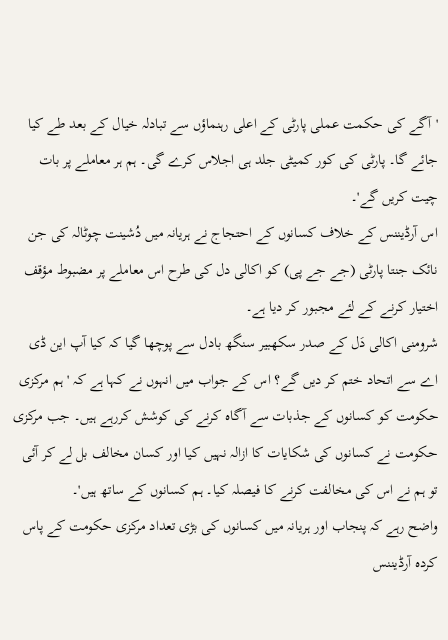'آگے کی حکمت عملی پارٹی کے اعلی رہنماؤں سے تبادلہ خیال کے بعد طے کیا جائے گا۔ پارٹی کی کور کمیٹی جلد ہی اجلاس کرے گی۔ ہم ہر معاملے پر بات چیت کریں گے'۔
اس آرڈیننس کے خلاف کسانوں کے احتجاج نے ہریانہ میں دُشینت چوٹالہ کی جن نائک جنتا پارٹی (جے جے پی) کو اکالی دل کی طرح اس معاملے پر مضبوط مؤقف اختیار کرنے کے لئے مجبور کر دیا ہے۔
شرومنی اکالی دَل کے صدر سکھبیر سنگھ بادل سے پوچھا گیا کہ کیا آپ این ڈی اے سے اتحاد ختم کر دیں گے؟ اس کے جواب میں انہوں نے کہا ہے کہ 'ہم مرکزی حکومت کو کسانوں کے جذبات سے آگاہ کرنے کی کوشش کررہے ہیں۔ جب مرکزی حکومت نے کسانوں کی شکایات کا ازالہ نہیں کیا اور کسان مخالف بل لے کر آئی تو ہم نے اس کی مخالفت کرنے کا فیصلہ کیا۔ ہم کسانوں کے ساتھ ہیں'۔
واضح رہے کہ پنجاب اور ہریانہ میں کسانوں کی بڑی تعداد مرکزی حکومت کے پاس کردہ آرڈیننس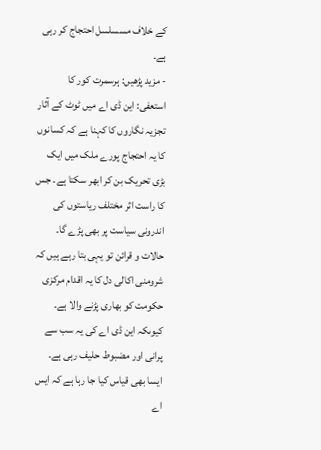کے خلاف مسسلسل احتجاج کر رہی ہے۔
- مزید پڑھیں: ہرسمرت کور کا استعفی: این ڈی اے میں ٹوٹ کے آثار
تجزیہ نگاروں کا کہنا ہے کہ کسانوں کا یہ احتجاج پورے ملک میں ایک بڑی تحریک بن کر ابھر سکتا ہے۔ جس کا راست اثر مختلف ریاستوں کی اندرونی سیاست پر بھی پڑے گا۔
حالات و قرائن تو یہی بتا رہے ہیں کہ شرومنی اکالی دل کا یہ اقدام مرکزی حکومت کو بھاری پڑنے والا ہے۔ کیوںکہ این ڈی اے کی یہ سب سے پرانی اور مضبوط حلیف رہی ہے۔ ایسا بھی قیاس کیا جا رہا ہے کہ ایس اے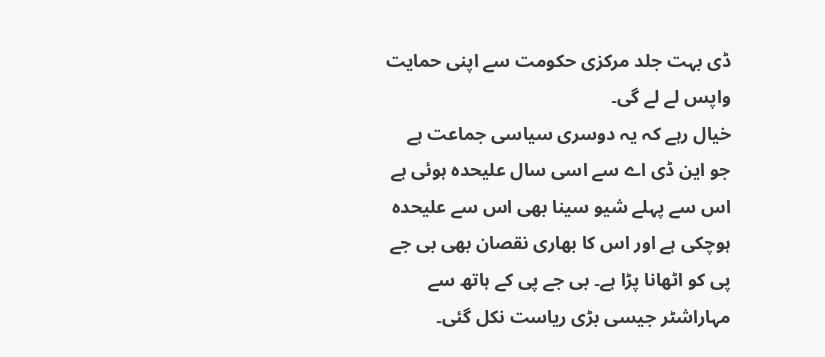ڈی بہت جلد مرکزی حکومت سے اپنی حمایت واپس لے لے گی۔
خیال رہے کہ یہ دوسری سیاسی جماعت ہے جو این ڈی اے سے اسی سال علیحدہ ہوئی ہے اس سے پہلے شیو سینا بھی اس سے علیحدہ ہوچکی ہے اور اس کا بھاری نقصان بھی بی جے پی کو اٹھانا پڑا ہے۔ بی جے پی کے ہاتھ سے مہاراشٹر جیسی بڑی ریاست نکل گئی۔